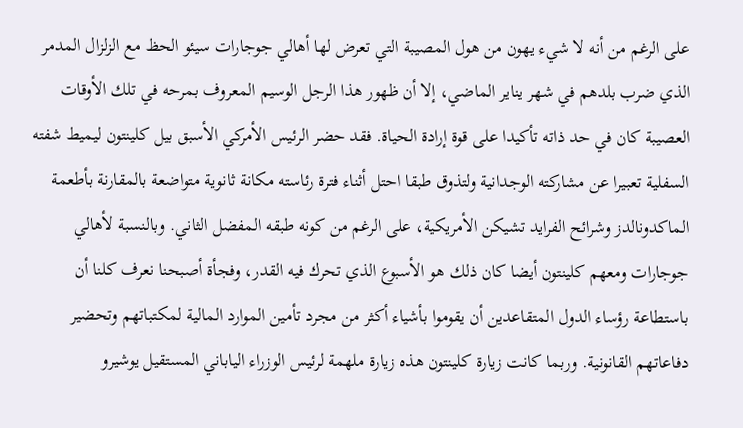على الرغم من أنه لا شيء يهون من هول المصيبة التي تعرض لها أهالي جوجارات سيئو الحظ مع الزلزال المدمر الذي ضرب بلدهم في شهر يناير الماضي، إلا أن ظهور هذا الرجل الوسيم المعروف بمرحه في تلك الأوقات العصيبة كان في حد ذاته تأكيدا على قوة إرادة الحياة. فقد حضر الرئيس الأمركي الأسبق بيل كلينتون ليميط شفته السفلية تعبيرا عن مشاركته الوجدانية ولتذوق طبقا احتل أثناء فترة رئاسته مكانة ثانوية متواضعة بالمقارنة بأطعمة الماكدونالدز وشرائح الفرايد تشيكن الأمريكية، على الرغم من كونه طبقه المفضل الثاني. وبالنسبة لأهالي جوجارات ومعهم كلينتون أيضا كان ذلك هو الأسبوع الذي تحرك فيه القدر، وفجأة أصبحنا نعرف كلنا أن باستطاعة رؤساء الدول المتقاعدين أن يقوموا بأشياء أكثر من مجرد تأمين الموارد المالية لمكتباتهم وتحضير دفاعاتهم القانونية. وربما كانت زيارة كلينتون هذه زيارة ملهمة لرئيس الوزراء الياباني المستقيل يوشيرو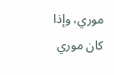موري، وإذا كان موري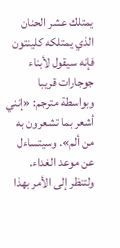يمتلك عشر الحنان الذي يمتلكه كلينتون فإنه سيقول لأبناء جوجارات قريبا وبواسطة مترجم: «إنني أشعر بما تشعرون به من ألم». وسيتساءل عن موعد الغداء. ولتنظر إلى الأمر بهذا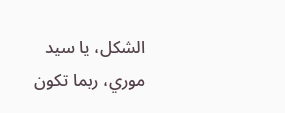الشكل، يا سيد موري، ربما تكون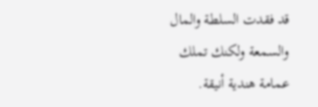قد فقدت السلطة والمال والسمعة ولكنك تملك عمامة هندية أنيقة.